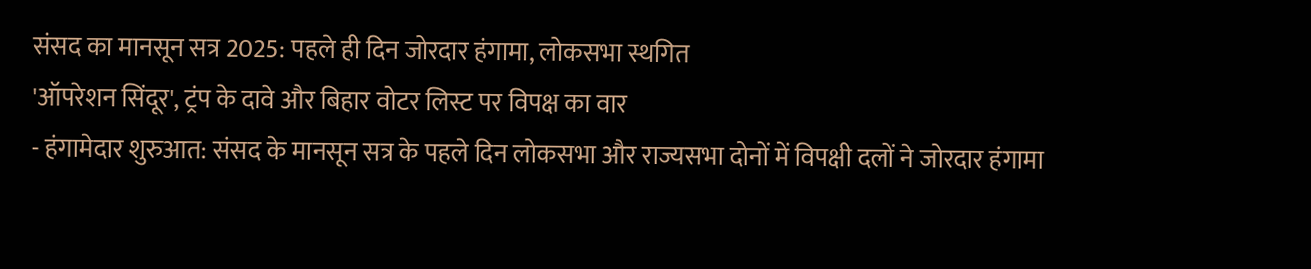संसद का मानसून सत्र 2025: पहले ही दिन जोरदार हंगामा, लोकसभा स्थगित
'ऑपरेशन सिंदूर', ट्रंप के दावे और बिहार वोटर लिस्ट पर विपक्ष का वार
- हंगामेदार शुरुआत: संसद के मानसून सत्र के पहले दिन लोकसभा और राज्यसभा दोनों में विपक्षी दलों ने जोरदार हंगामा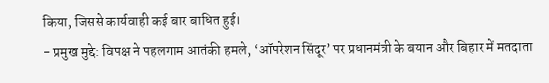किया, जिससे कार्यवाही कई बार बाधित हुई।
- प्रमुख मुद्दे: विपक्ष ने पहलगाम आतंकी हमले, ‘ऑपरेशन सिंदूर’ पर प्रधानमंत्री के बयान और बिहार में मतदाता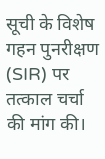सूची के विशेष गहन पुनरीक्षण (SIR) पर तत्काल चर्चा की मांग की।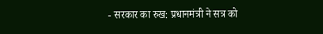- सरकार का रुख: प्रधानमंत्री ने सत्र को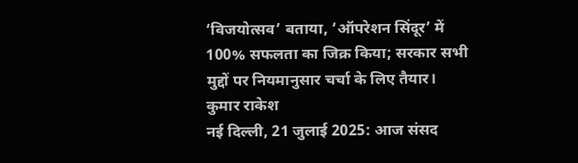‘विजयोत्सव’ बताया, ‘ऑपरेशन सिंदूर’ में 100% सफलता का जिक्र किया; सरकार सभी मुद्दों पर नियमानुसार चर्चा के लिए तैयार।
कुमार राकेश
नई दिल्ली, 21 जुलाई 2025: आज संसद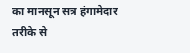का मानसून सत्र हंगामेदार तरीके से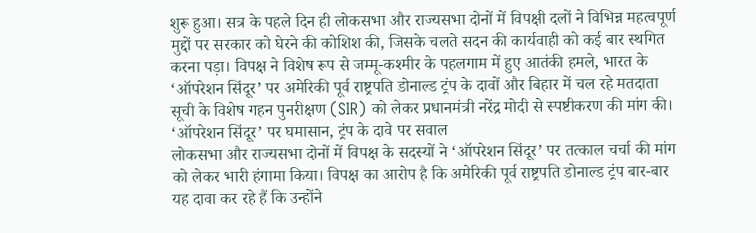शुरू हुआ। सत्र के पहले दिन ही लोकसभा और राज्यसभा दोनों में विपक्षी दलों ने विभिन्न महत्वपूर्ण मुद्दों पर सरकार को घेरने की कोशिश की, जिसके चलते सदन की कार्यवाही को कई बार स्थगित करना पड़ा। विपक्ष ने विशेष रूप से जम्मू-कश्मीर के पहलगाम में हुए आतंकी हमले, भारत के ‘ऑपरेशन सिंदूर’ पर अमेरिकी पूर्व राष्ट्रपति डोनाल्ड ट्रंप के दावों और बिहार में चल रहे मतदाता सूची के विशेष गहन पुनरीक्षण (SIR) को लेकर प्रधानमंत्री नरेंद्र मोदी से स्पष्टीकरण की मांग की।
‘ऑपरेशन सिंदूर’ पर घमासान, ट्रंप के दावे पर सवाल
लोकसभा और राज्यसभा दोनों में विपक्ष के सदस्यों ने ‘ऑपरेशन सिंदूर’ पर तत्काल चर्चा की मांग को लेकर भारी हंगामा किया। विपक्ष का आरोप है कि अमेरिकी पूर्व राष्ट्रपति डोनाल्ड ट्रंप बार-बार यह दावा कर रहे हैं कि उन्होंने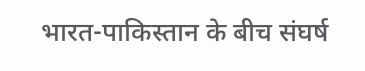भारत-पाकिस्तान के बीच संघर्ष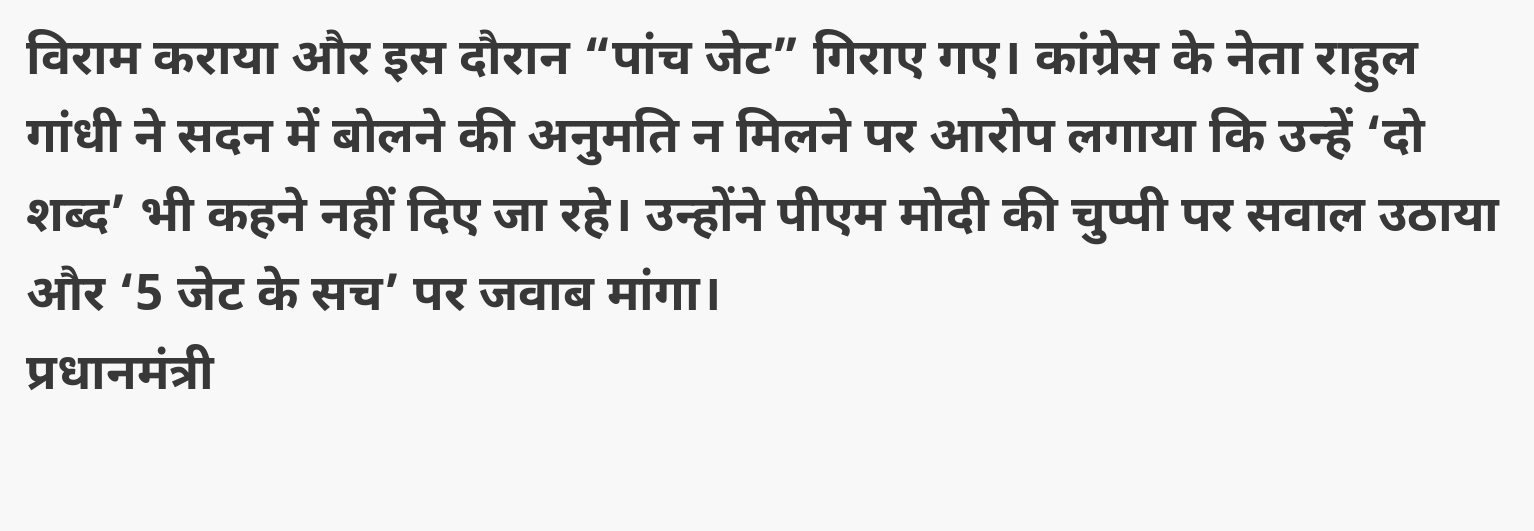विराम कराया और इस दौरान “पांच जेट” गिराए गए। कांग्रेस के नेता राहुल गांधी ने सदन में बोलने की अनुमति न मिलने पर आरोप लगाया कि उन्हें ‘दो शब्द’ भी कहने नहीं दिए जा रहे। उन्होंने पीएम मोदी की चुप्पी पर सवाल उठाया और ‘5 जेट के सच’ पर जवाब मांगा।
प्रधानमंत्री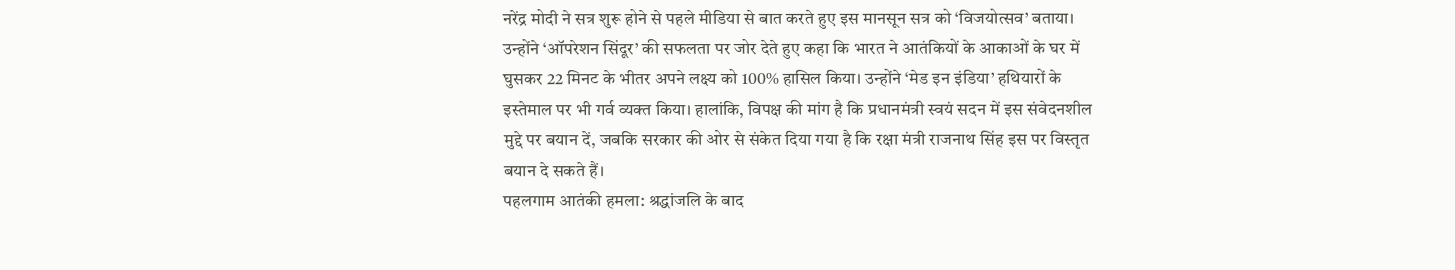नरेंद्र मोदी ने सत्र शुरू होने से पहले मीडिया से बात करते हुए इस मानसून सत्र को ‘विजयोत्सव’ बताया। उन्होंने ‘ऑपरेशन सिंदूर’ की सफलता पर जोर देते हुए कहा कि भारत ने आतंकियों के आकाओं के घर में घुसकर 22 मिनट के भीतर अपने लक्ष्य को 100% हासिल किया। उन्होंने ‘मेड इन इंडिया’ हथियारों के इस्तेमाल पर भी गर्व व्यक्त किया। हालांकि, विपक्ष की मांग है कि प्रधानमंत्री स्वयं सदन में इस संवेदनशील मुद्दे पर बयान दें, जबकि सरकार की ओर से संकेत दिया गया है कि रक्षा मंत्री राजनाथ सिंह इस पर विस्तृत बयान दे सकते हैं।
पहलगाम आतंकी हमला: श्रद्धांजलि के बाद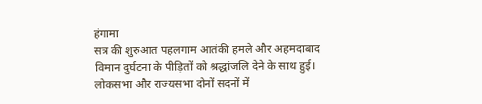हंगामा
सत्र की शुरुआत पहलगाम आतंकी हमले और अहमदाबाद विमान दुर्घटना के पीड़ितों को श्रद्धांजलि देने के साथ हुई। लोकसभा और राज्यसभा दोनों सदनों में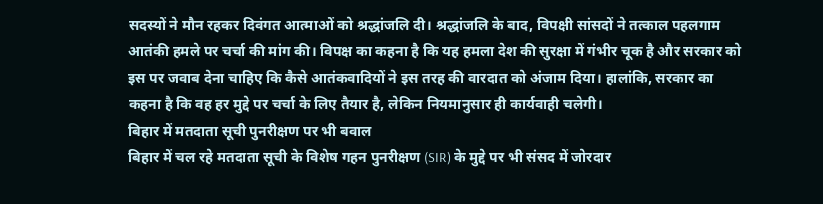सदस्यों ने मौन रहकर दिवंगत आत्माओं को श्रद्धांजलि दी। श्रद्धांजलि के बाद, विपक्षी सांसदों ने तत्काल पहलगाम आतंकी हमले पर चर्चा की मांग की। विपक्ष का कहना है कि यह हमला देश की सुरक्षा में गंभीर चूक है और सरकार को इस पर जवाब देना चाहिए कि कैसे आतंकवादियों ने इस तरह की वारदात को अंजाम दिया। हालांकि, सरकार का कहना है कि वह हर मुद्दे पर चर्चा के लिए तैयार है, लेकिन नियमानुसार ही कार्यवाही चलेगी।
बिहार में मतदाता सूची पुनरीक्षण पर भी बवाल
बिहार में चल रहे मतदाता सूची के विशेष गहन पुनरीक्षण (SIR) के मुद्दे पर भी संसद में जोरदार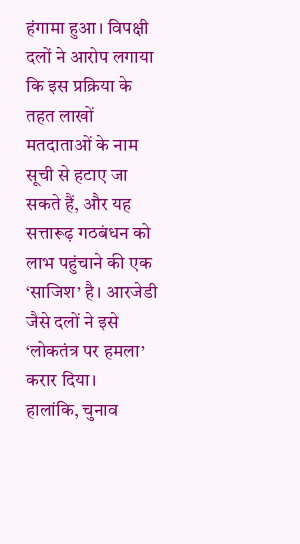हंगामा हुआ। विपक्षी दलों ने आरोप लगाया कि इस प्रक्रिया के तहत लाखों मतदाताओं के नाम सूची से हटाए जा सकते हैं, और यह सत्तारूढ़ गठबंधन को लाभ पहुंचाने की एक ‘साजिश’ है। आरजेडी जैसे दलों ने इसे ‘लोकतंत्र पर हमला’ करार दिया।
हालांकि, चुनाव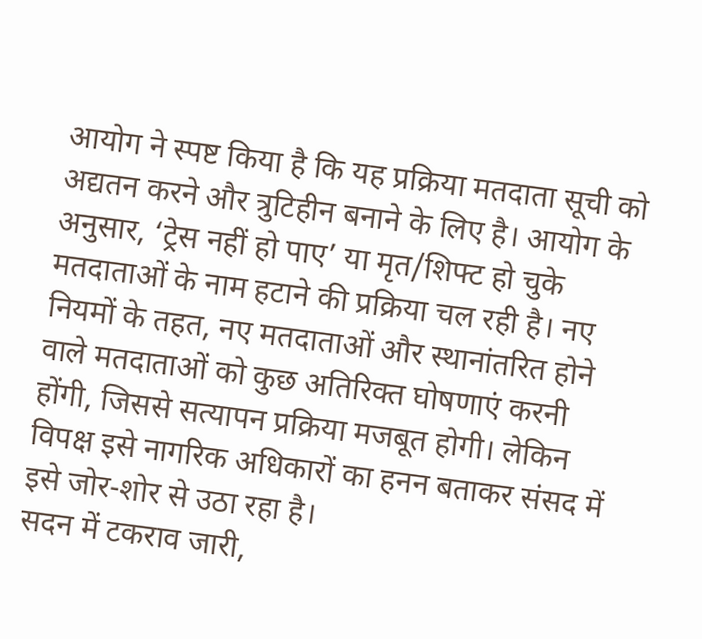आयोग ने स्पष्ट किया है कि यह प्रक्रिया मतदाता सूची को अद्यतन करने और त्रुटिहीन बनाने के लिए है। आयोग के अनुसार, ‘ट्रेस नहीं हो पाए’ या मृत/शिफ्ट हो चुके मतदाताओं के नाम हटाने की प्रक्रिया चल रही है। नए नियमों के तहत, नए मतदाताओं और स्थानांतरित होने वाले मतदाताओं को कुछ अतिरिक्त घोषणाएं करनी होंगी, जिससे सत्यापन प्रक्रिया मजबूत होगी। लेकिन विपक्ष इसे नागरिक अधिकारों का हनन बताकर संसद में इसे जोर-शोर से उठा रहा है।
सदन में टकराव जारी,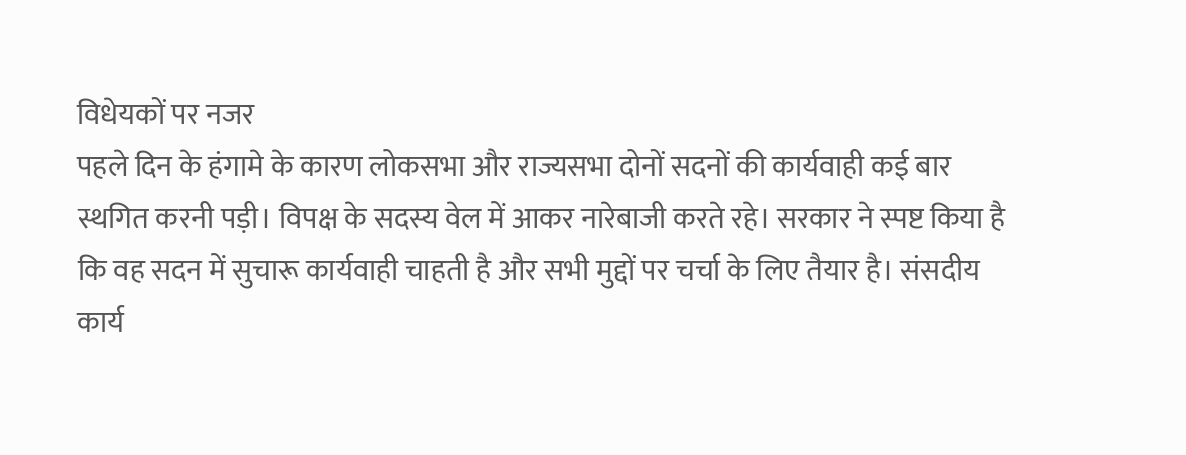विधेयकों पर नजर
पहले दिन के हंगामे के कारण लोकसभा और राज्यसभा दोनों सदनों की कार्यवाही कई बार स्थगित करनी पड़ी। विपक्ष के सदस्य वेल में आकर नारेबाजी करते रहे। सरकार ने स्पष्ट किया है कि वह सदन में सुचारू कार्यवाही चाहती है और सभी मुद्दों पर चर्चा के लिए तैयार है। संसदीय कार्य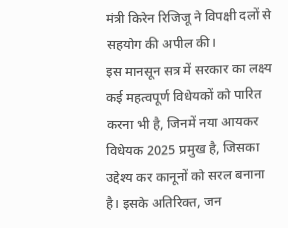मंत्री किरेन रिजिजू ने विपक्षी दलों से सहयोग की अपील की।
इस मानसून सत्र में सरकार का लक्ष्य कई महत्वपूर्ण विधेयकों को पारित करना भी है, जिनमें नया आयकर विधेयक 2025 प्रमुख है, जिसका उद्देश्य कर कानूनों को सरल बनाना है। इसके अतिरिक्त, जन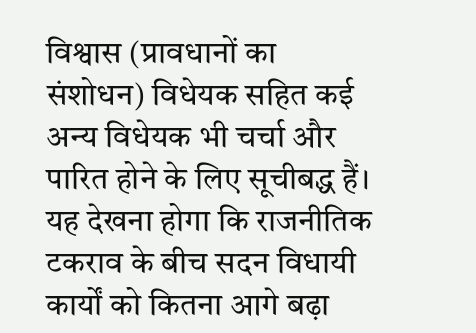विश्वास (प्रावधानों का संशोधन) विधेयक सहित कई अन्य विधेयक भी चर्चा और पारित होने के लिए सूचीबद्ध हैं। यह देखना होगा कि राजनीतिक टकराव के बीच सदन विधायी कार्यों को कितना आगे बढ़ा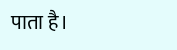पाता है।